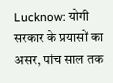Lucknow: योगी सरकार के प्रयासों का असर, पांच साल तक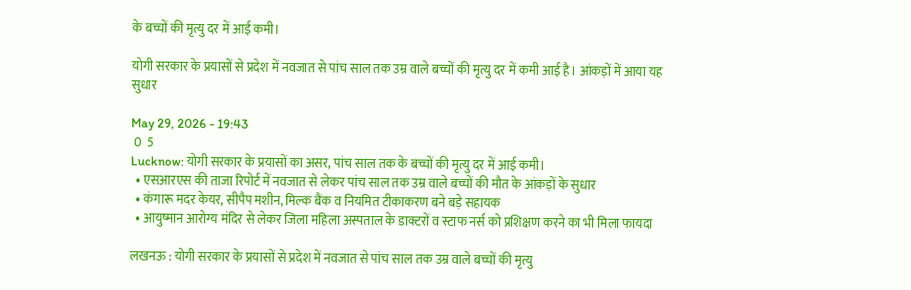के बच्चों की मृत्यु दर में आई कमी।

योगी सरकार के प्रयासों से प्रदेश में नवजात से पांच साल तक उम्र वाले बच्चों की मृत्यु दर में कमी आई है। आंकड़ों में आया यह सुधार

May 29, 2026 - 19:43
 0  5
Lucknow: योगी सरकार के प्रयासों का असर, पांच साल तक के बच्चों की मृत्यु दर में आई कमी।
  • एसआरएस की ताजा रिपोर्ट में नवजात से लेकर पांच साल तक उम्र वाले बच्चों की मौत के आंकड़ों के सुधार
  • कंगारू मदर केयर, सीपैप मशीन, मिल्क बैंक व नियमित टीकाकरण बने बड़े सहायक
  • आयुष्मान आरोग्य मंदिर से लेकर जिला महिला अस्पताल के डाक्टरों व स्टाफ नर्स को प्रशिक्षण करने का भी मिला फायदा

लखनऊ : योगी सरकार के प्रयासों से प्रदेश में नवजात से पांच साल तक उम्र वाले बच्चों की मृत्यु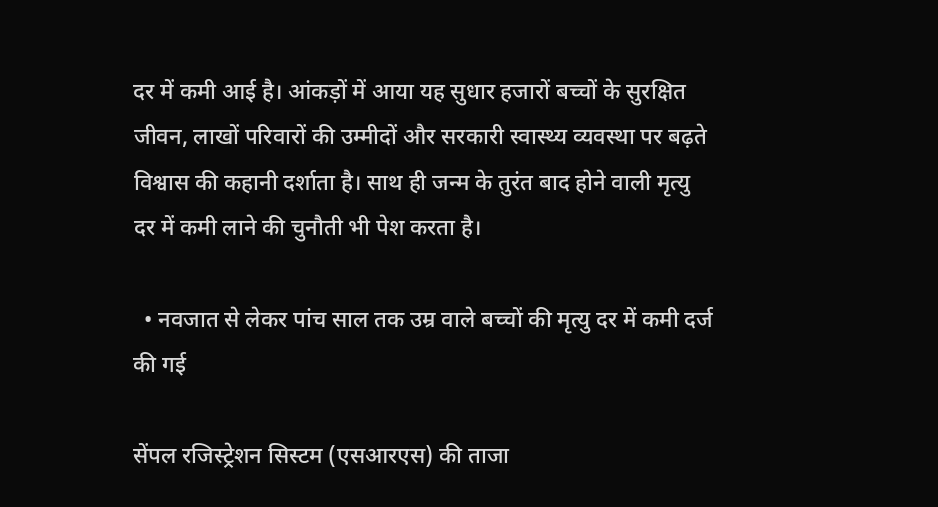दर में कमी आई है। आंकड़ों में आया यह सुधार हजारों बच्चों के सुरक्षित जीवन, लाखों परिवारों की उम्मीदों और सरकारी स्वास्थ्य व्यवस्था पर बढ़ते विश्वास की कहानी दर्शाता है। साथ ही जन्म के तुरंत बाद होने वाली मृत्यु दर में कमी लाने की चुनौती भी पेश करता है।

  • नवजात से लेकर पांच साल तक उम्र वाले बच्चों की मृत्यु दर में कमी दर्ज की गई

सेंपल रजिस्ट्रेशन सिस्टम (एसआरएस) की ताजा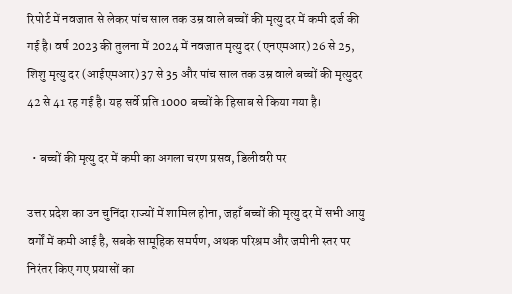रिपोर्ट में नवजात से लेकर पांच साल तक उम्र वाले बच्चों की मृत्यु दर में कमी दर्ज की गई है। वर्ष 2023 की तुलना में 2024 में नवजात मृत्यु दर (एनएमआर) 26 से 25, शिशु मृत्यु दर (आईएमआर) 37 से 35 और पांच साल तक उम्र वाले बच्चों की मृत्युदर 42 से 41 रह गई है। यह सर्वे प्रति 1000 बच्चों के हिसाब से किया गया है।

  • बच्चों की मृत्यु दर में कमी का अगला चरण प्रसव, डिलीवरी पर

उत्तर प्रदेश का उन चुनिंदा राज्यों में शामिल होना, जहाँ बच्चों की मृत्यु दर में सभी आयु वर्गों में कमी आई है, सबके सामूहिक समर्पण, अथक परिश्रम और जमीनी स्तर पर निरंतर किए गए प्रयासों का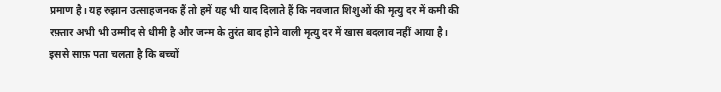प्रमाण है। यह रुझान उत्साहजनक हैं तो हमें यह भी याद दिलाते हैं कि नवजात शिशुओं की मृत्यु दर में कमी की रफ़्तार अभी भी उम्मीद से धीमी है और जन्म के तुरंत बाद होने वाली मृत्यु दर में खास बदलाव नहीं आया है। इससे साफ़ पता चलता है कि बच्चों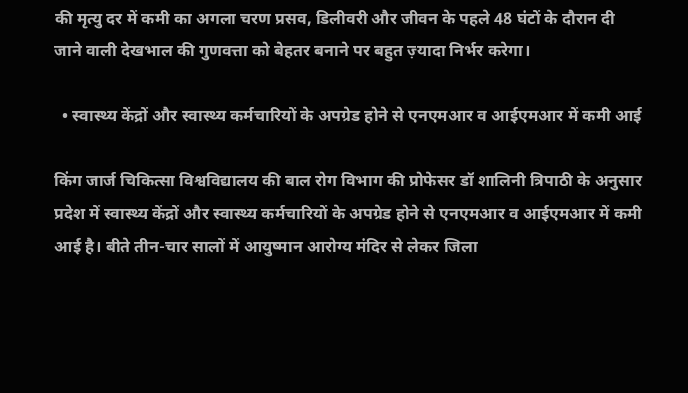की मृत्यु दर में कमी का अगला चरण प्रसव, डिलीवरी और जीवन के पहले 48 घंटों के दौरान दी जाने वाली देखभाल की गुणवत्ता को बेहतर बनाने पर बहुत ज़्यादा निर्भर करेगा।

  • स्वास्थ्य केंद्रों और स्वास्थ्य कर्मचारियों के अपग्रेड होने से एनएमआर व आईएमआर में कमी आई

किंग जार्ज चिकित्सा विश्वविद्यालय की बाल रोग विभाग की प्रोफेसर डॉ शालिनी त्रिपाठी के अनुसार प्रदेश में स्वास्थ्य केंद्रों और स्वास्थ्य कर्मचारियों के अपग्रेड होने से एनएमआर व आईएमआर में कमी आई है। बीते तीन-चार सालों में आयुष्मान आरोग्य मंदिर से लेकर जिला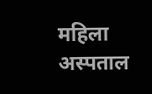महिला अस्पताल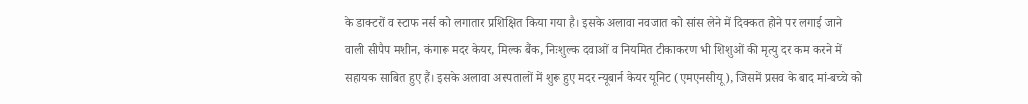के डाक्टरों व स्टाफ नर्स को लगातार प्रशिक्षित किया गया है। इसके अलावा नवजात को सांस लेने में दिक्कत होने पर लगाई जाने वाली सीपैप मशीन, कंगारू मदर केयर, मिल्क बैंक, निःशुल्क दवाओं व नियमित टीकाकरण भी शिशुओं की मृत्यु दर कम करने में सहायक साबित हुए हैं। इसके अलावा अस्पतालों में शुरू हुए मदर न्यूबार्न केयर यूनिट (एमएनसीयू), जिसमें प्रसव के बाद मां-बच्चे को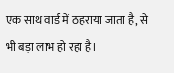एक साथ वार्ड में ठहराया जाता है, से भी बड़ा लाभ हो रहा है।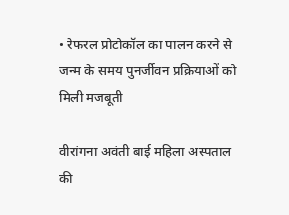• रेफरल प्रोटोकॉल का पालन करने से जन्म के समय पुनर्जीवन प्रक्रियाओं को मिली मजबूती

वीरांगना अवंती बाई महिला अस्पताल की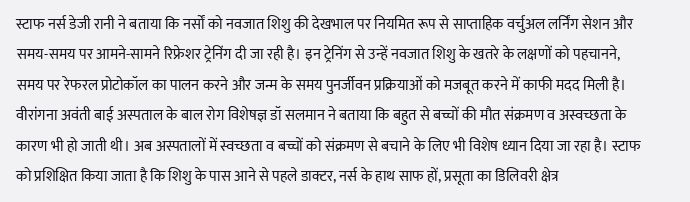स्टाफ नर्स डेजी रानी ने बताया कि नर्सों को नवजात शिशु की देखभाल पर नियमित रूप से साप्ताहिक वर्चुअल लर्निंग सेशन और समय-समय पर आमने-सामने रिफ्रेशर ट्रेनिंग दी जा रही है। इन ट्रेनिंग से उन्हें नवजात शिशु के खतरे के लक्षणों को पहचानने, समय पर रेफरल प्रोटोकॉल का पालन करने और जन्म के समय पुनर्जीवन प्रक्रियाओं को मजबूत करने में काफी मदद मिली है। वीरांगना अवंती बाई अस्पताल के बाल रोग विशेषज्ञ डॉ सलमान ने बताया कि बहुत से बच्चों की मौत संक्रमण व अस्वच्छता के कारण भी हो जाती थी। अब अस्पतालों में स्वच्छता व बच्चों को संक्रमण से बचाने के लिए भी विशेष ध्यान दिया जा रहा है। स्टाफ को प्रशिक्षित किया जाता है कि शिशु के पास आने से पहले डाक्टर, नर्स के हाथ साफ हों, प्रसूता का डिलिवरी क्षेत्र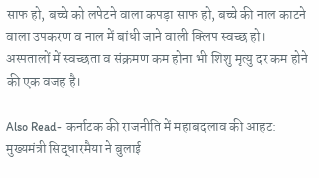साफ हो, बच्चे को लपेटने वाला कपड़ा साफ हो, बच्चे की नाल काटने वाला उपकरण व नाल में बांधी जाने वाली क्लिप स्वच्छ हो। अस्पतालों में स्वच्छता व संक्रमण कम होना भी शिशु मृत्यु दर कम होने की एक वजह है।

Also Read- कर्नाटक की राजनीति में महाबदलाव की आहट: मुख्यमंत्री सिद्धारमैया ने बुलाई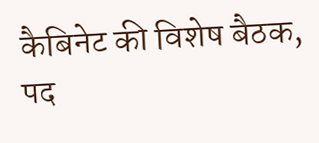कैबिनेट की विशेष बैठक, पद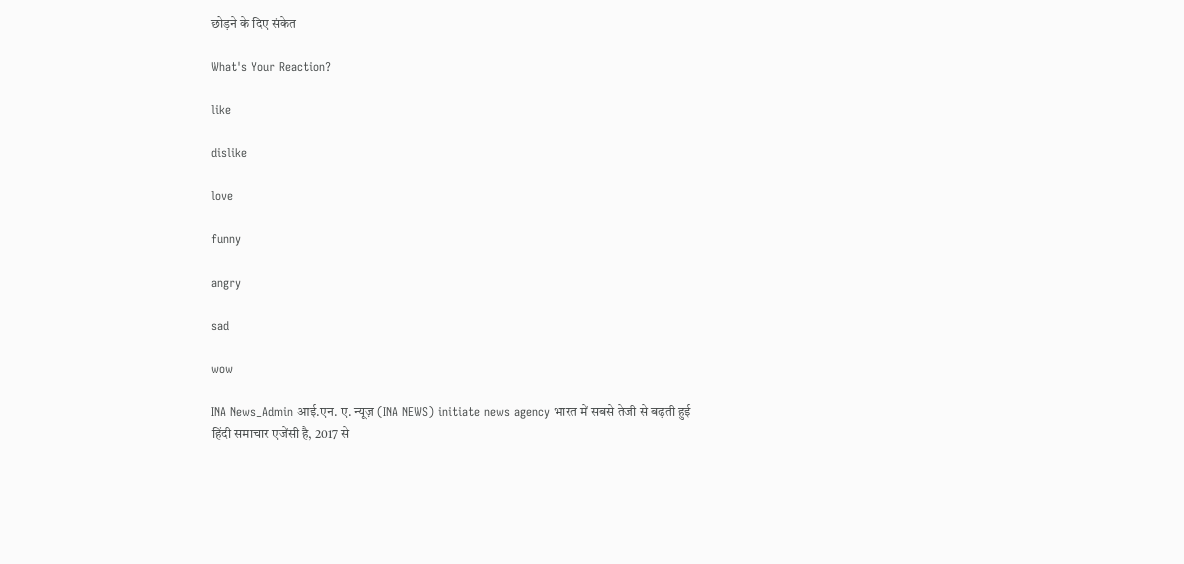छोड़ने के दिए संकेत

What's Your Reaction?

like

dislike

love

funny

angry

sad

wow

INA News_Admin आई.एन. ए. न्यूज़ (INA NEWS) initiate news agency भारत में सबसे तेजी से बढ़ती हुई हिंदी समाचार एजेंसी है, 2017 से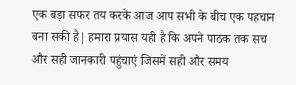एक बड़ा सफर तय करके आज आप सभी के बीच एक पहचान बना सकी है| हमारा प्रयास यही है कि अपने पाठक तक सच और सही जानकारी पहुंचाएं जिसमें सही और समय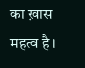का ख़ास महत्व है।